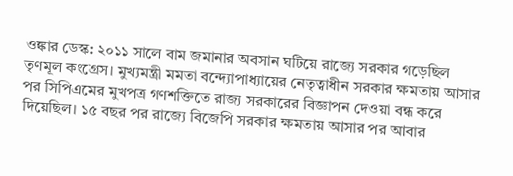ওঙ্কার ডেস্ক: ২০১১ সালে বাম জমানার অবসান ঘটিয়ে রাজ্যে সরকার গড়েছিল তৃণমূল কংগ্রেস। মুখ্যমন্ত্রী মমতা বন্দ্যোপাধ্যায়ের নেতৃত্বাধীন সরকার ক্ষমতায় আসার পর সিপিএমের মুখপত্র গণশক্তিতে রাজ্য সরকারের বিজ্ঞাপন দেওয়া বন্ধ করে দিয়েছিল। ১৫ বছর পর রাজ্যে বিজেপি সরকার ক্ষমতায় আসার পর আবার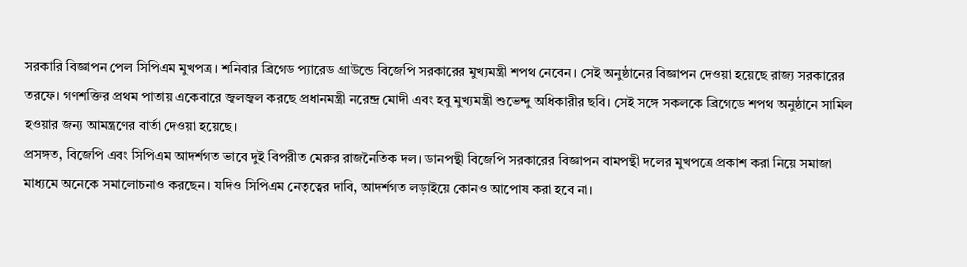সরকারি বিজ্ঞাপন পেল সিপিএম মুখপত্র। শনিবার ব্রিগেড প্যারেড গ্রাউন্ডে বিজেপি সরকারের মুখ্যমন্ত্রী শপথ নেবেন। সেই অনুষ্ঠানের বিজ্ঞাপন দেওয়া হয়েছে রাজ্য সরকারের তরফে। গণশক্তির প্রথম পাতায় একেবারে জ্বলজ্বল করছে প্রধানমন্ত্রী নরেন্দ্র মোদী এবং হবু মুখ্যমন্ত্রী শুভেন্দু অধিকারীর ছবি। সেই সঙ্গে সকলকে ব্রিগেডে শপথ অনুষ্ঠানে সামিল হওয়ার জন্য আমন্ত্রণের বার্তা দেওয়া হয়েছে।
প্রসঙ্গত, বিজেপি এবং সিপিএম আদর্শগত ভাবে দুই বিপরীত মেরুর রাজনৈতিক দল। ডানপন্থী বিজেপি সরকারের বিজ্ঞাপন বামপন্থী দলের মুখপত্রে প্রকাশ করা নিয়ে সমাজা মাধ্যমে অনেকে সমালোচনাও করছেন। যদিও সিপিএম নেতৃত্বের দাবি, আদর্শগত লড়াইয়ে কোনও আপোষ করা হবে না।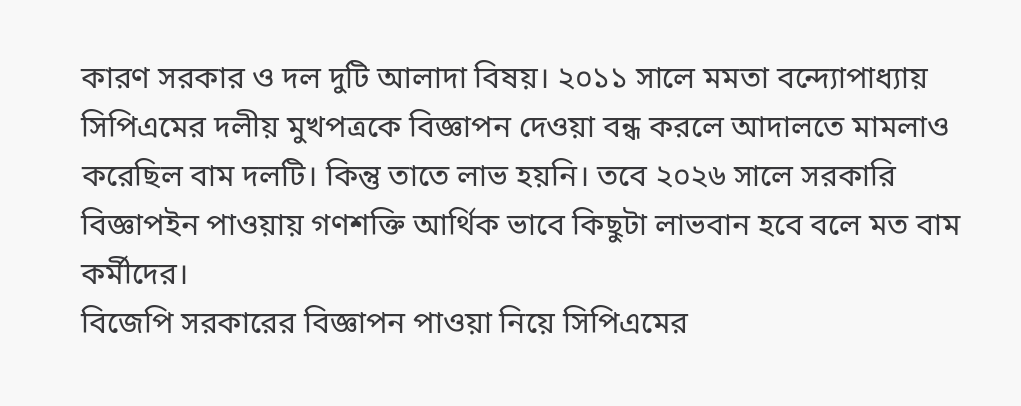কারণ সরকার ও দল দুটি আলাদা বিষয়। ২০১১ সালে মমতা বন্দ্যোপাধ্যায় সিপিএমের দলীয় মুখপত্রকে বিজ্ঞাপন দেওয়া বন্ধ করলে আদালতে মামলাও করেছিল বাম দলটি। কিন্তু তাতে লাভ হয়নি। তবে ২০২৬ সালে সরকারি বিজ্ঞাপইন পাওয়ায় গণশক্তি আর্থিক ভাবে কিছুটা লাভবান হবে বলে মত বাম কর্মীদের।
বিজেপি সরকারের বিজ্ঞাপন পাওয়া নিয়ে সিপিএমের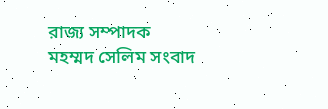রাজ্য সম্পাদক মহম্মদ সেলিম সংবাদ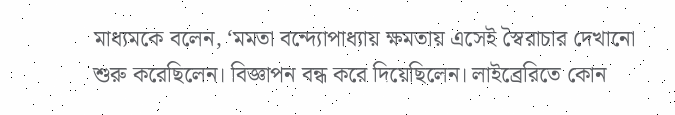মাধ্যমকে বলেন, ‘মমতা বন্দ্যোপাধ্যায় ক্ষমতায় এসেই স্বৈরাচার দেখানো শুরু করেছিলেন। বিজ্ঞাপন বন্ধ করে দিয়েছিলেন। লাইব্রেরিতে কোন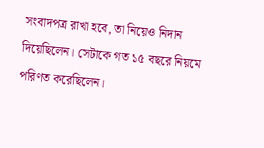সংবাদপত্র রাখা হবে, তা নিয়েও নিদান দিয়েছিলেন। সেটাকে গত ১৫ বছরে নিয়মে পরিণত করেছিলেন।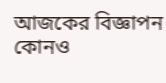আজকের বিজ্ঞাপন কোনও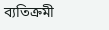ব্যতিক্রমী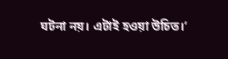ঘটনা নয়। এটাই হওয়া উচিত।’